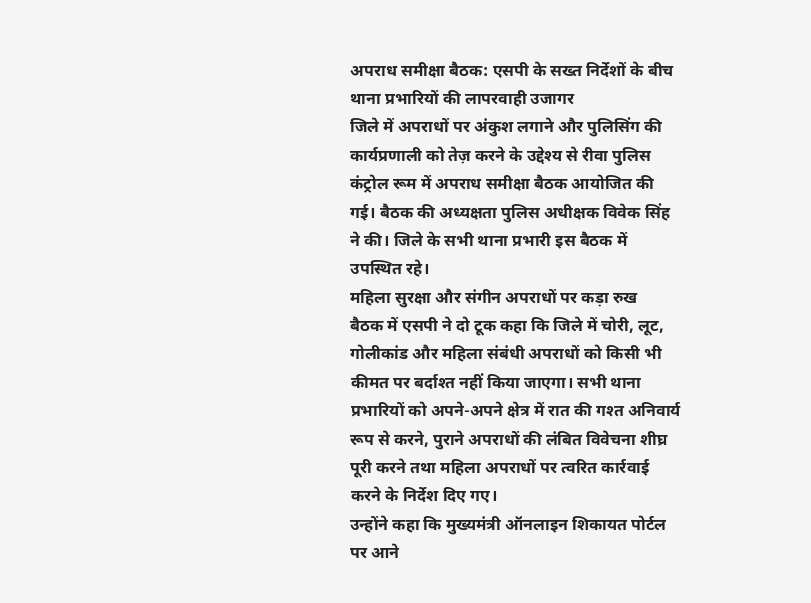अपराध समीक्षा बैठक: एसपी के सख्त निर्देशों के बीच थाना प्रभारियों की लापरवाही उजागर
जिले में अपराधों पर अंकुश लगाने और पुलिसिंग की कार्यप्रणाली को तेज़ करने के उद्देश्य से रीवा पुलिस कंट्रोल रूम में अपराध समीक्षा बैठक आयोजित की गई। बैठक की अध्यक्षता पुलिस अधीक्षक विवेक सिंह ने की। जिले के सभी थाना प्रभारी इस बैठक में उपस्थित रहे।
महिला सुरक्षा और संगीन अपराधों पर कड़ा रुख
बैठक में एसपी ने दो टूक कहा कि जिले में चोरी, लूट, गोलीकांड और महिला संबंधी अपराधों को किसी भी कीमत पर बर्दाश्त नहीं किया जाएगा। सभी थाना प्रभारियों को अपने-अपने क्षेत्र में रात की गश्त अनिवार्य रूप से करने, पुराने अपराधों की लंबित विवेचना शीघ्र पूरी करने तथा महिला अपराधों पर त्वरित कार्रवाई करने के निर्देश दिए गए।
उन्होंने कहा कि मुख्यमंत्री ऑनलाइन शिकायत पोर्टल पर आने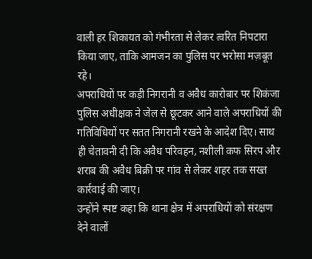वाली हर शिकायत को गंभीरता से लेकर त्वरित निपटारा किया जाए, ताकि आमजन का पुलिस पर भरोसा मज़बूत रहे।
अपराधियों पर कड़ी निगरानी व अवैध कारोबार पर शिकंजा
पुलिस अधीक्षक ने जेल से छूटकर आने वाले अपराधियों की गतिविधियों पर सतत निगरानी रखने के आदेश दिए। साथ ही चेतावनी दी कि अवैध परिवहन, नशीली कफ सिरप और शराब की अवैध बिक्री पर गांव से लेकर शहर तक सख्त कार्रवाई की जाए।
उन्होंने स्पष्ट कहा कि थाना क्षेत्र में अपराधियों को संरक्षण देने वालों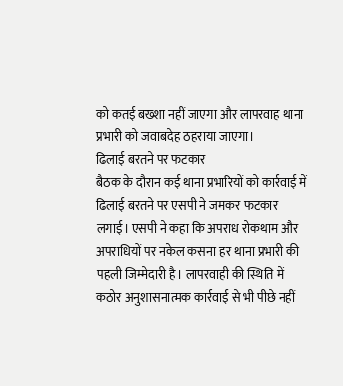को कतई बख्शा नहीं जाएगा और लापरवाह थाना प्रभारी को जवाबदेह ठहराया जाएगा।
ढिलाई बरतने पर फटकार
बैठक के दौरान कई थाना प्रभारियों को कार्रवाई में ढिलाई बरतने पर एसपी ने जमकर फटकार लगाई। एसपी ने कहा कि अपराध रोकथाम और अपराधियों पर नकेल कसना हर थाना प्रभारी की पहली जिम्मेदारी है। लापरवाही की स्थिति में कठोर अनुशासनात्मक कार्रवाई से भी पीछे नहीं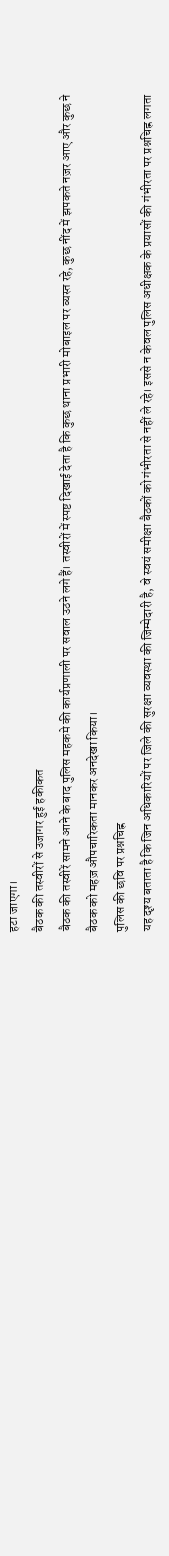हटा जाएगा।
बैठक की तस्वीरों से उजागर हुई हकीकत
बैठक की तस्वीरें सामने आने के बाद पुलिस महकमे की कार्यप्रणाली पर सवाल उठने लगे हैं। तस्वीरों में स्पष्ट दिखाई देता है कि कुछ थाना प्रभारी मोबाइल पर व्यस्त रहे, कुछ नींद में झपकते नज़र आए और कुछ ने बैठक को महज़ औपचारिकता मानकर अनदेखा किया।
पुलिस की छवि पर प्रश्नचिह्न
यह दृश्य बताता है कि जिन अधिकारियों पर जिले की सुरक्षा व्यवस्था की जिम्मेदारी है, वे स्वयं समीक्षा बैठकों को गंभीरता से नहीं ले रहे। इससे न केवल पुलिस अधीक्षक के प्रयासों की गंभीरता पर प्रश्नचिह्न लगता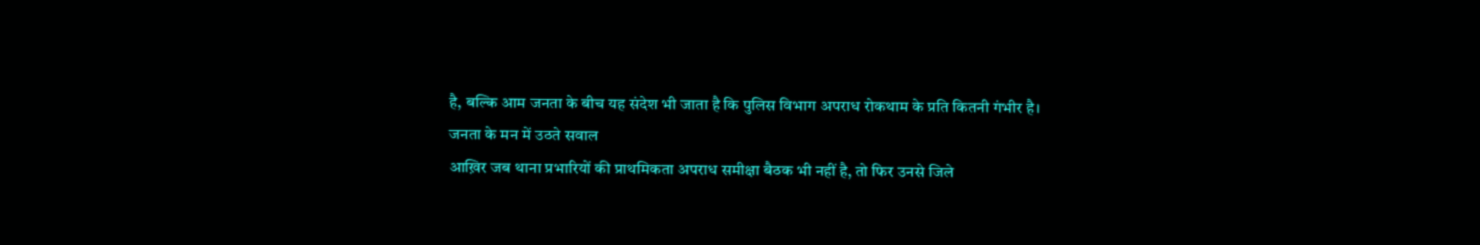है, बल्कि आम जनता के बीच यह संदेश भी जाता है कि पुलिस विभाग अपराध रोकथाम के प्रति कितनी गंभीर है।
जनता के मन में उठते सवाल
आख़िर जब थाना प्रभारियों की प्राथमिकता अपराध समीक्षा बैठक भी नहीं है, तो फिर उनसे जिले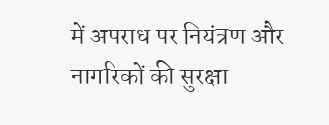में अपराध पर नियंत्रण और नागरिकों की सुरक्षा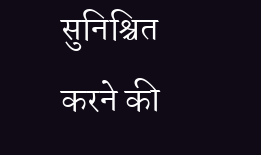सुनिश्चित करने की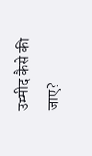उम्मीद कैसे की जाए?